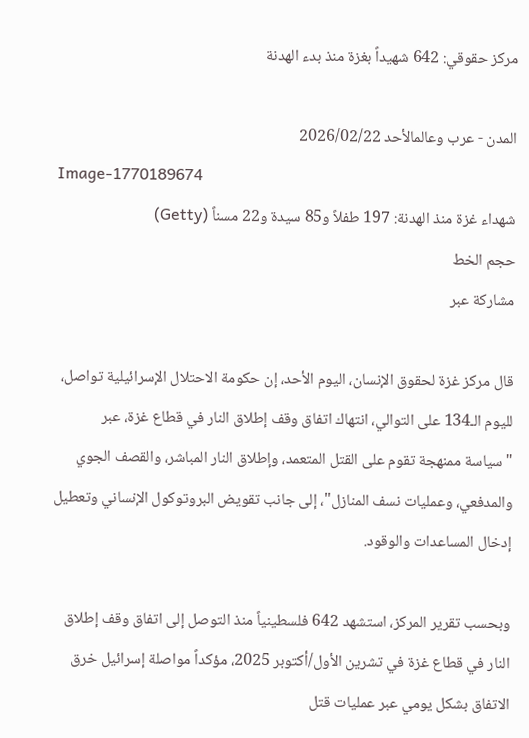مركز حقوقي: 642 شهيداً بغزة منذ بدء الهدنة

المدن - عرب وعالمالأحد 2026/02/22
Image-1770189674
شهداء غزة منذ الهدنة: 197 طفلاً و85 سيدة و22 مسناً (Getty)
حجم الخط
مشاركة عبر

قال مركز غزة لحقوق الإنسان، اليوم الأحد، إن حكومة الاحتلال الإسرائيلية تواصل، لليوم الـ134 على التوالي، انتهاك اتفاق وقف إطلاق النار في قطاع غزة، عبر "سياسة ممنهجة تقوم على القتل المتعمد، وإطلاق النار المباشر، والقصف الجوي والمدفعي، وعمليات نسف المنازل"، إلى جانب تقويض البروتوكول الإنساني وتعطيل إدخال المساعدات والوقود.

وبحسب تقرير المركز، استشهد 642 فلسطينياً منذ التوصل إلى اتفاق وقف إطلاق النار في قطاع غزة في تشرين الأول/أكتوبر 2025، مؤكداً مواصلة إسرائيل خرق الاتفاق بشكل يومي عبر عمليات قتل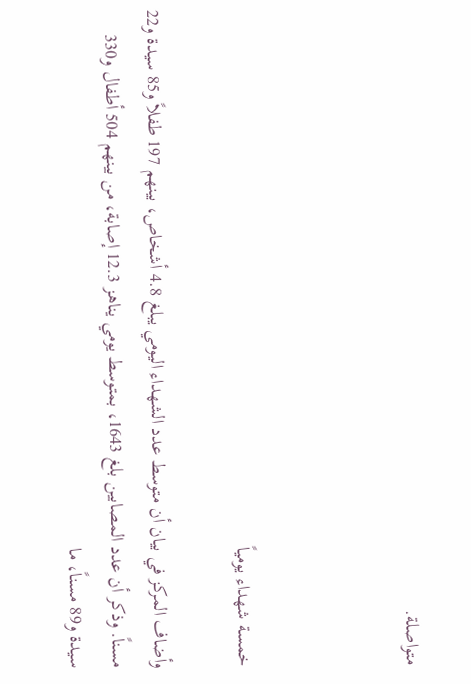متواصلة.



خمسة شهداء يومياً

وأضاف المركز في بيان أن متوسط عدد الشهداء اليومي يبلغ 4.8 أشخاص، بينهم 197 طفلاً و85 سيدة و22 مسناً. وذكر أن عدد المصابين بلغ 1643، بمتوسط يومي يناهز 12.3 إصابة، من بينهم 504 أطفال و330 سيدة و89 مسناً، ما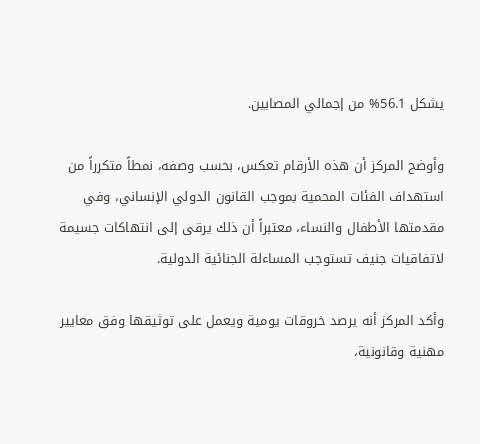يشكل 56.1% من إجمالي المصابين.

وأوضح المركز أن هذه الأرقام تعكس، بحسب وصفه، نمطاً متكرراً من استهداف الفئات المحمية بموجب القانون الدولي الإنساني، وفي مقدمتها الأطفال والنساء، معتبراً أن ذلك يرقى إلى انتهاكات جسيمة لاتفاقيات جنيف تستوجب المساءلة الجنائية الدولية.

وأكد المركز أنه يرصد خروقات يومية ويعمل على توثيقها وفق معايير مهنية وقانونية،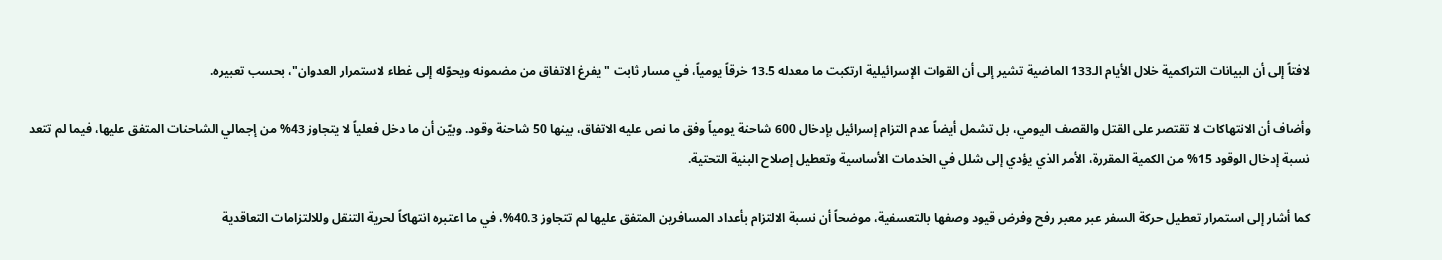لافتاً إلى أن البيانات التراكمية خلال الأيام الـ133 الماضية تشير إلى أن القوات الإسرائيلية ارتكبت ما معدله 13.5 خرقاً يومياً، في مسار ثابت "يفرغ الاتفاق من مضمونه ويحوّله إلى غطاء لاستمرار العدوان"، بحسب تعبيره.

وأضاف أن الانتهاكات لا تقتصر على القتل والقصف اليومي، بل تشمل أيضاً عدم التزام إسرائيل بإدخال 600 شاحنة يومياً وفق ما نص عليه الاتفاق، بينها 50 شاحنة وقود. وبيّن أن ما دخل فعلياً لا يتجاوز 43% من إجمالي الشاحنات المتفق عليها، فيما لم تتعد نسبة إدخال الوقود 15% من الكمية المقررة، الأمر الذي يؤدي إلى شلل في الخدمات الأساسية وتعطيل إصلاح البنية التحتية.

كما أشار إلى استمرار تعطيل حركة السفر عبر معبر رفح وفرض قيود وصفها بالتعسفية، موضحاً أن نسبة الالتزام بأعداد المسافرين المتفق عليها لم تتجاوز 40.3%، في ما اعتبره انتهاكاً لحرية التنقل وللالتزامات التعاقدية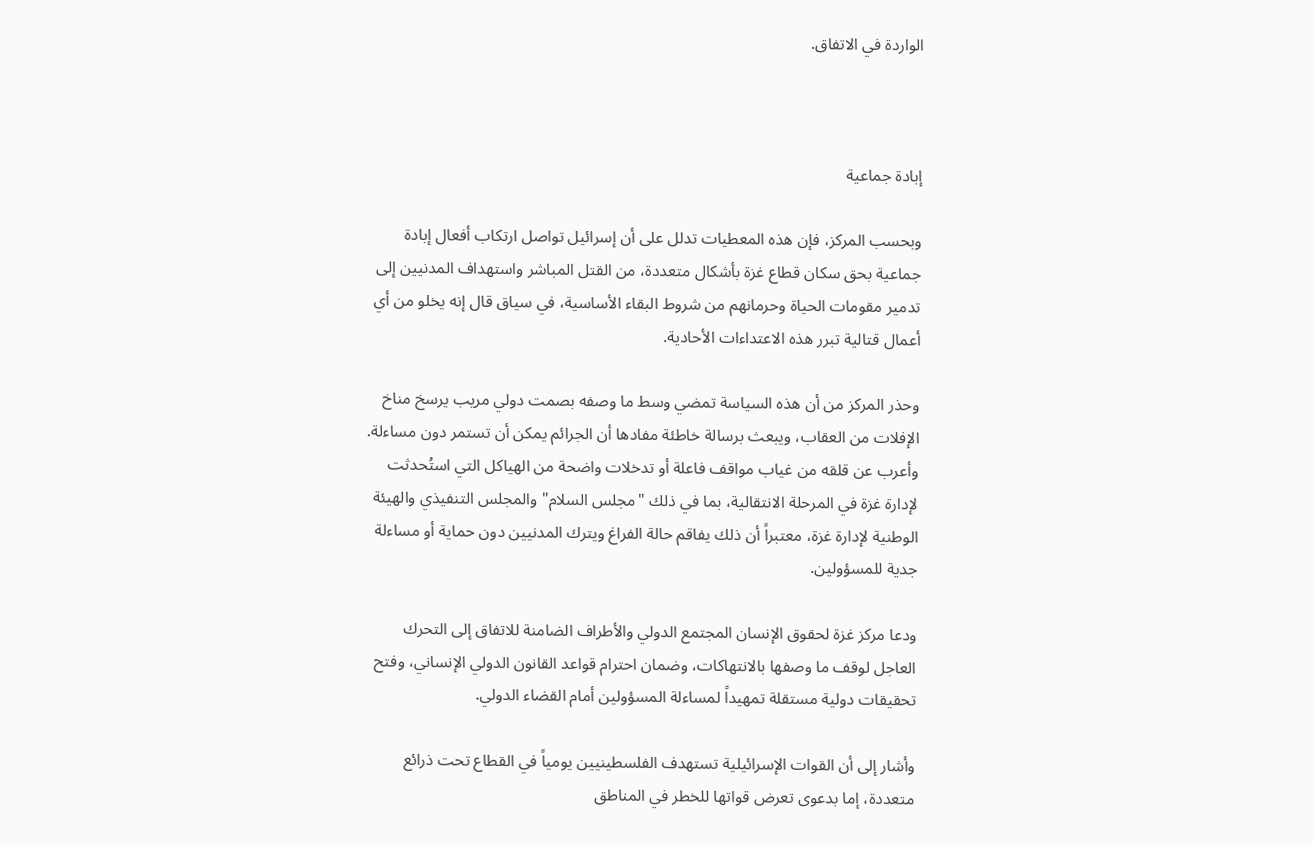الواردة في الاتفاق.



إبادة جماعية

وبحسب المركز، فإن هذه المعطيات تدلل على أن إسرائيل تواصل ارتكاب أفعال إبادة جماعية بحق سكان قطاع غزة بأشكال متعددة، من القتل المباشر واستهداف المدنيين إلى تدمير مقومات الحياة وحرمانهم من شروط البقاء الأساسية، في سياق قال إنه يخلو من أي أعمال قتالية تبرر هذه الاعتداءات الأحادية.

وحذر المركز من أن هذه السياسة تمضي وسط ما وصفه بصمت دولي مريب يرسخ مناخ الإفلات من العقاب، ويبعث برسالة خاطئة مفادها أن الجرائم يمكن أن تستمر دون مساءلة. وأعرب عن قلقه من غياب مواقف فاعلة أو تدخلات واضحة من الهياكل التي استُحدثت لإدارة غزة في المرحلة الانتقالية، بما في ذلك "مجلس السلام" والمجلس التنفيذي والهيئة الوطنية لإدارة غزة، معتبراً أن ذلك يفاقم حالة الفراغ ويترك المدنيين دون حماية أو مساءلة جدية للمسؤولين.

ودعا مركز غزة لحقوق الإنسان المجتمع الدولي والأطراف الضامنة للاتفاق إلى التحرك العاجل لوقف ما وصفها بالانتهاكات، وضمان احترام قواعد القانون الدولي الإنساني، وفتح تحقيقات دولية مستقلة تمهيداً لمساءلة المسؤولين أمام القضاء الدولي.

وأشار إلى أن القوات الإسرائيلية تستهدف الفلسطينيين يومياً في القطاع تحت ذرائع متعددة، إما بدعوى تعرض قواتها للخطر في المناطق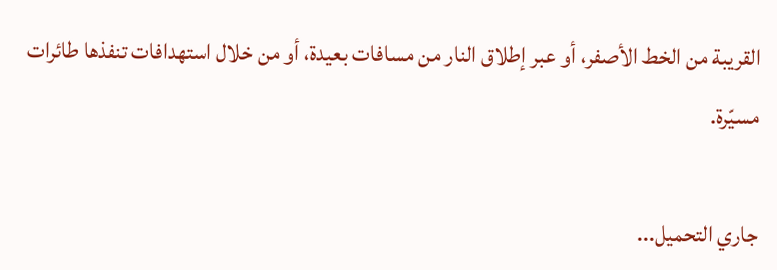القريبة من الخط الأصفر، أو عبر إطلاق النار من مسافات بعيدة، أو من خلال استهدافات تنفذها طائرات مسيّرة.

جاري التحميل...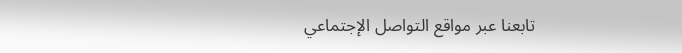تابعنا عبر مواقع التواصل الإجتماعي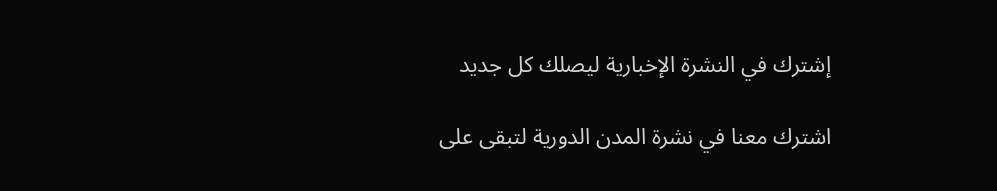إشترك في النشرة الإخبارية ليصلك كل جديد

اشترك معنا في نشرة المدن الدورية لتبقى على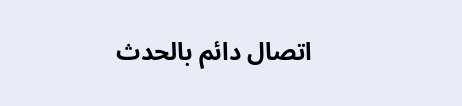اتصال دائم بالحدث